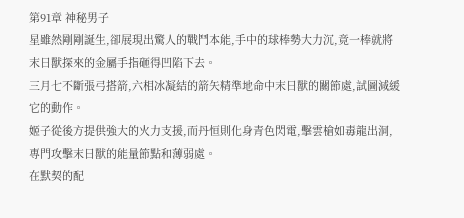第91章 神秘男子
星雖然剛剛誕生,卻展現出驚人的戰鬥本能,手中的球棒勢大力沉,竟一棒就將末日獸探來的金屬手指砸得凹陷下去。
三月七不斷張弓搭箭,六相冰凝結的箭矢精準地命中末日獸的關節處,試圖減緩它的動作。
姬子從後方提供強大的火力支援,而丹恒則化身青色閃電,擊雲槍如毒龍出洞,專門攻擊末日獸的能量節點和薄弱處。
在默契的配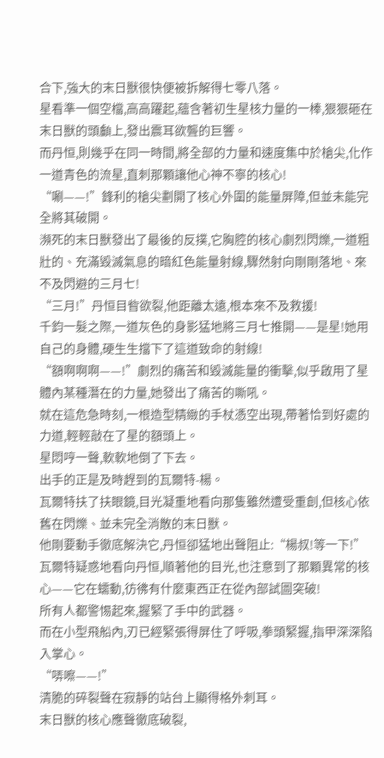合下,強大的末日獸很快便被拆解得七零八落。
星看準一個空檔,高高躍起,蘊含著初生星核力量的一棒,狠狠砸在末日獸的頭顱上,發出震耳欲聾的巨響。
而丹恒,則幾乎在同一時間,將全部的力量和速度集中於槍尖,化作一道青色的流星,直刺那顆讓他心神不寧的核心!
“唰——!”鋒利的槍尖劃開了核心外圍的能量屏障,但並未能完全將其破開。
瀕死的末日獸發出了最後的反撲,它胸腔的核心劇烈閃爍,一道粗壯的、充滿毀滅氣息的暗紅色能量射線,驟然射向剛剛落地、來不及閃避的三月七!
“三月!”丹恒目眥欲裂,他距離太遠,根本來不及救援!
千鈞一髮之際,一道灰色的身影猛地將三月七推開——是星!她用自己的身體,硬生生擋下了這道致命的射線!
“額啊啊啊——!”劇烈的痛苦和毀滅能量的衝擊,似乎啟用了星體內某種潛在的力量,她發出了痛苦的嘶吼。
就在這危急時刻,一根造型精緻的手杖憑空出現,帶著恰到好處的力道,輕輕敲在了星的額頭上。
星悶哼一聲,軟軟地倒了下去。
出手的正是及時趕到的瓦爾特-楊。
瓦爾特扶了扶眼鏡,目光凝重地看向那隻雖然遭受重創,但核心依舊在閃爍、並未完全消散的末日獸。
他剛要動手徹底解決它,丹恒卻猛地出聲阻止:“楊叔!等一下!”
瓦爾特疑惑地看向丹恒,順著他的目光,也注意到了那顆異常的核心——它在蠕動,彷彿有什麼東西正在從內部試圖突破!
所有人都警惕起來,握緊了手中的武器。
而在小型飛船內,刃已經緊張得屏住了呼吸,拳頭緊握,指甲深深陷入掌心。
“哢嚓——!”
清脆的碎裂聲在寂靜的站台上顯得格外刺耳。
末日獸的核心應聲徹底破裂,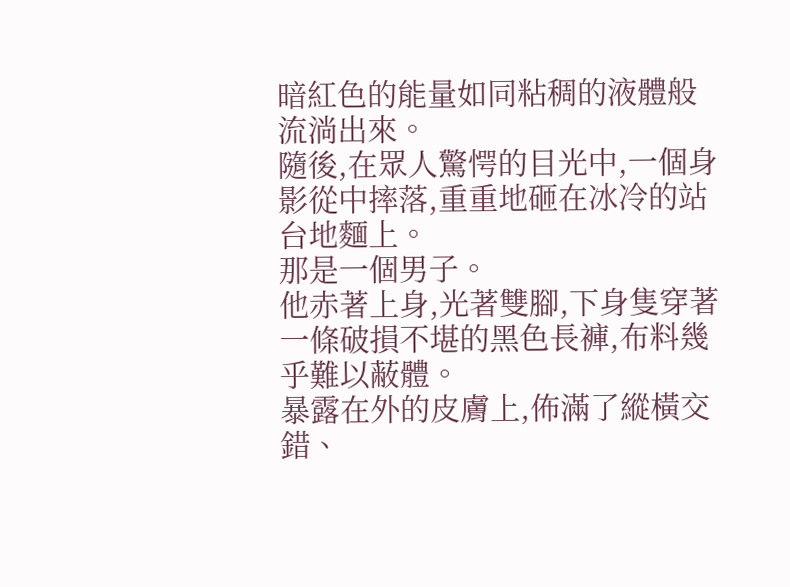暗紅色的能量如同粘稠的液體般流淌出來。
隨後,在眾人驚愕的目光中,一個身影從中摔落,重重地砸在冰冷的站台地麵上。
那是一個男子。
他赤著上身,光著雙腳,下身隻穿著一條破損不堪的黑色長褲,布料幾乎難以蔽體。
暴露在外的皮膚上,佈滿了縱橫交錯、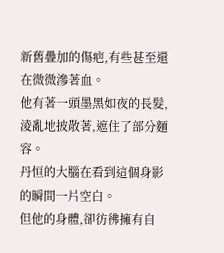新舊疊加的傷疤,有些甚至還在微微滲著血。
他有著一頭墨黑如夜的長髮,淩亂地披散著,遮住了部分麵容。
丹恒的大腦在看到這個身影的瞬間一片空白。
但他的身體,卻彷彿擁有自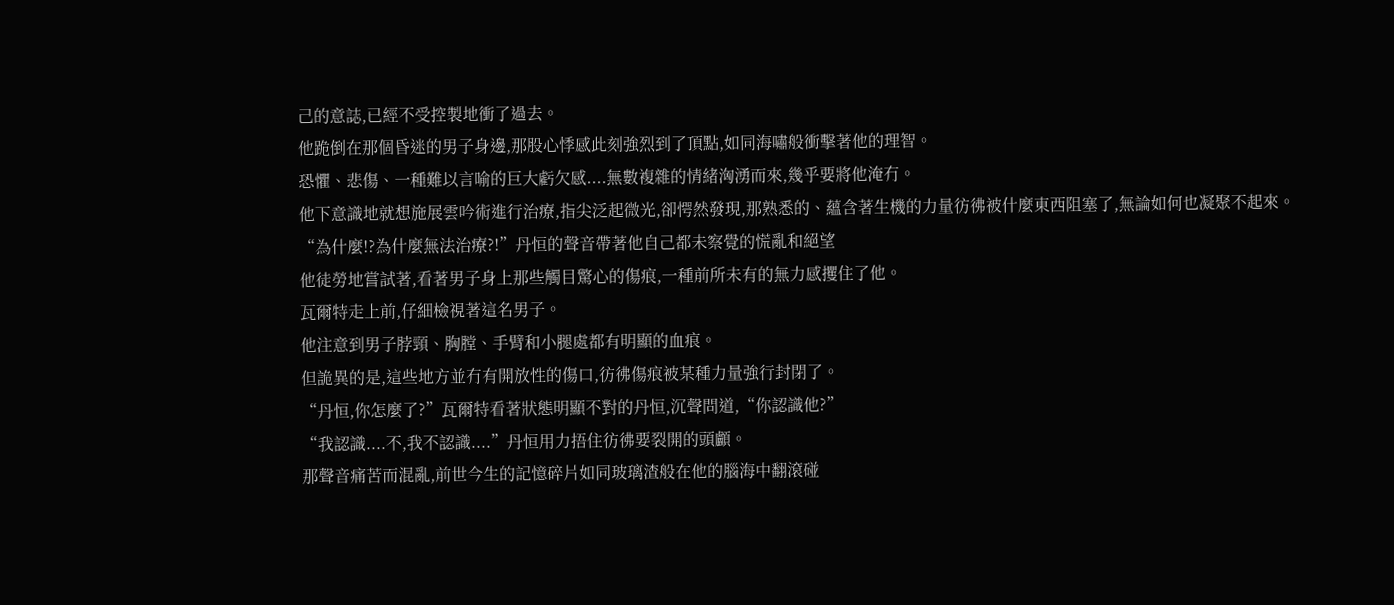己的意誌,已經不受控製地衝了過去。
他跪倒在那個昏迷的男子身邊,那股心悸感此刻強烈到了頂點,如同海嘯般衝擊著他的理智。
恐懼、悲傷、一種難以言喻的巨大虧欠感....無數複雜的情緒洶湧而來,幾乎要將他淹冇。
他下意識地就想施展雲吟術進行治療,指尖泛起微光,卻愕然發現,那熟悉的、蘊含著生機的力量彷彿被什麼東西阻塞了,無論如何也凝聚不起來。
“為什麼!?為什麼無法治療?!”丹恒的聲音帶著他自己都未察覺的慌亂和絕望
他徒勞地嘗試著,看著男子身上那些觸目驚心的傷痕,一種前所未有的無力感攫住了他。
瓦爾特走上前,仔細檢視著這名男子。
他注意到男子脖頸、胸膛、手臂和小腿處都有明顯的血痕。
但詭異的是,這些地方並冇有開放性的傷口,彷彿傷痕被某種力量強行封閉了。
“丹恒,你怎麼了?”瓦爾特看著狀態明顯不對的丹恒,沉聲問道,“你認識他?”
“我認識....不,我不認識....”丹恒用力捂住彷彿要裂開的頭顱。
那聲音痛苦而混亂,前世今生的記憶碎片如同玻璃渣般在他的腦海中翻滾碰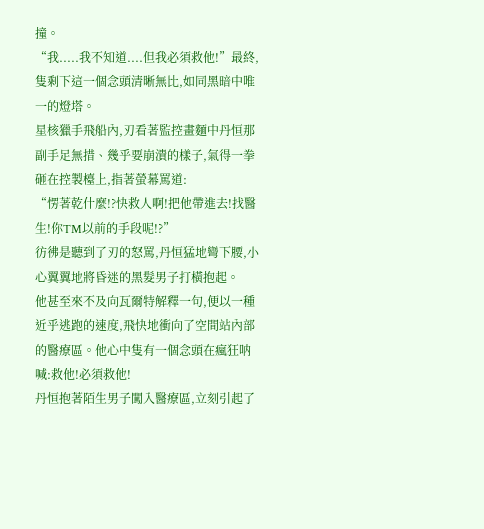撞。
“我.....我不知道....但我必須救他!”最終,隻剩下這一個念頭清晰無比,如同黑暗中唯一的燈塔。
星核獵手飛船內,刃看著監控畫麵中丹恒那副手足無措、幾乎要崩潰的樣子,氣得一拳砸在控製檯上,指著螢幕罵道:
“愣著乾什麼!?快救人啊!把他帶進去!找醫生!你TM以前的手段呢!?”
彷彿是聽到了刃的怒罵,丹恒猛地彎下腰,小心翼翼地將昏迷的黑髮男子打橫抱起。
他甚至來不及向瓦爾特解釋一句,便以一種近乎逃跑的速度,飛快地衝向了空間站內部的醫療區。他心中隻有一個念頭在瘋狂呐喊:救他!必須救他!
丹恒抱著陌生男子闖入醫療區,立刻引起了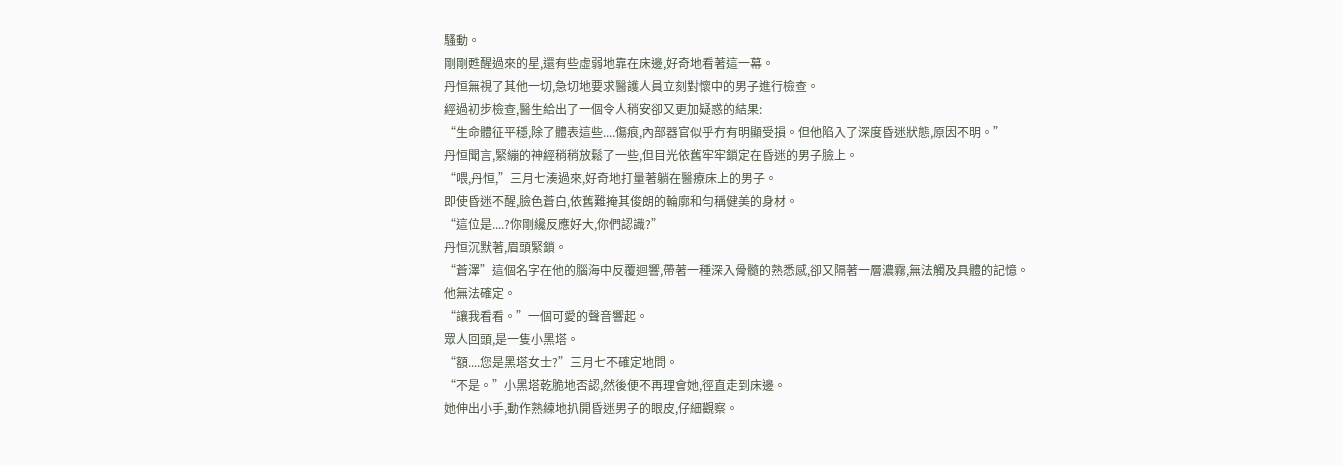騷動。
剛剛甦醒過來的星,還有些虛弱地靠在床邊,好奇地看著這一幕。
丹恒無視了其他一切,急切地要求醫護人員立刻對懷中的男子進行檢查。
經過初步檢查,醫生給出了一個令人稍安卻又更加疑惑的結果:
“生命體征平穩,除了體表這些....傷痕,內部器官似乎冇有明顯受損。但他陷入了深度昏迷狀態,原因不明。”
丹恒聞言,緊繃的神經稍稍放鬆了一些,但目光依舊牢牢鎖定在昏迷的男子臉上。
“喂,丹恒,”三月七湊過來,好奇地打量著躺在醫療床上的男子。
即使昏迷不醒,臉色蒼白,依舊難掩其俊朗的輪廓和勻稱健美的身材。
“這位是....?你剛纔反應好大,你們認識?”
丹恒沉默著,眉頭緊鎖。
“蒼澤”這個名字在他的腦海中反覆迴響,帶著一種深入骨髓的熟悉感,卻又隔著一層濃霧,無法觸及具體的記憶。
他無法確定。
“讓我看看。”一個可愛的聲音響起。
眾人回頭,是一隻小黑塔。
“額....您是黑塔女士?”三月七不確定地問。
“不是。”小黑塔乾脆地否認,然後便不再理會她,徑直走到床邊。
她伸出小手,動作熟練地扒開昏迷男子的眼皮,仔細觀察。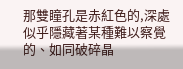那雙瞳孔是赤紅色的,深處似乎隱藏著某種難以察覺的、如同破碎晶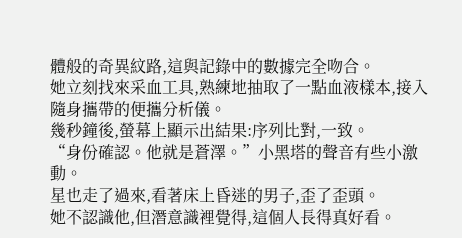體般的奇異紋路,這與記錄中的數據完全吻合。
她立刻找來采血工具,熟練地抽取了一點血液樣本,接入隨身攜帶的便攜分析儀。
幾秒鐘後,螢幕上顯示出結果:序列比對,一致。
“身份確認。他就是蒼澤。”小黑塔的聲音有些小激動。
星也走了過來,看著床上昏迷的男子,歪了歪頭。
她不認識他,但潛意識裡覺得,這個人長得真好看。